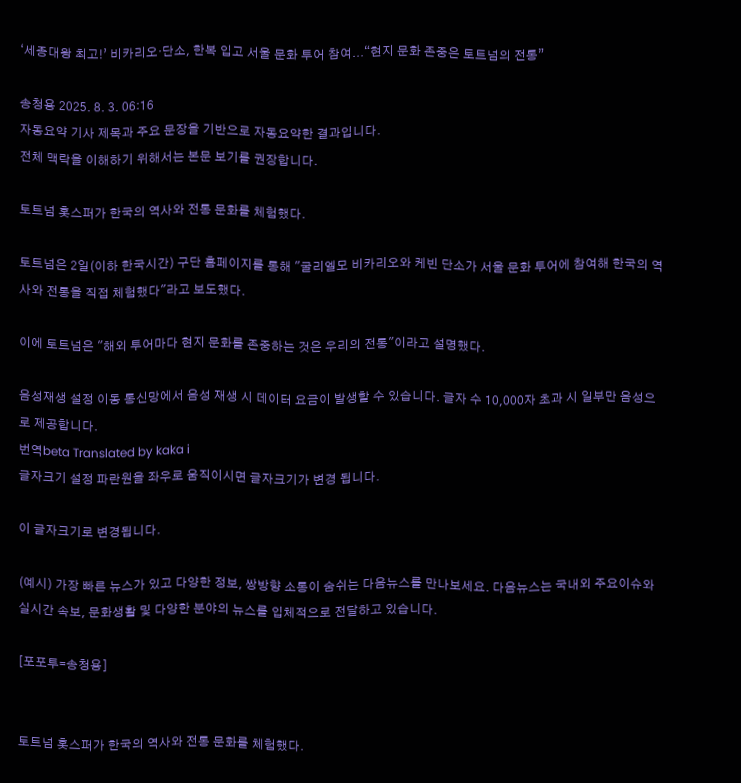‘세종대왕 최고!’ 비카리오·단소, 한복 입고 서울 문화 투어 참여...“현지 문화 존중은 토트넘의 전통”

송청용 2025. 8. 3. 06:16
자동요약 기사 제목과 주요 문장을 기반으로 자동요약한 결과입니다.
전체 맥락을 이해하기 위해서는 본문 보기를 권장합니다.

토트넘 홋스퍼가 한국의 역사와 전통 문화를 체험했다.

토트넘은 2일(이하 한국시간) 구단 홈페이지를 통해 "굴리엘모 비카리오와 케빈 단소가 서울 문화 투어에 참여해 한국의 역사와 전통을 직접 체험했다"라고 보도했다.

이에 토트넘은 "해외 투어마다 현지 문화를 존중하는 것은 우리의 전통"이라고 설명했다.

음성재생 설정 이동 통신망에서 음성 재생 시 데이터 요금이 발생할 수 있습니다. 글자 수 10,000자 초과 시 일부만 음성으로 제공합니다.
번역beta Translated by kaka i
글자크기 설정 파란원을 좌우로 움직이시면 글자크기가 변경 됩니다.

이 글자크기로 변경됩니다.

(예시) 가장 빠른 뉴스가 있고 다양한 정보, 쌍방향 소통이 숨쉬는 다음뉴스를 만나보세요. 다음뉴스는 국내외 주요이슈와 실시간 속보, 문화생활 및 다양한 분야의 뉴스를 입체적으로 전달하고 있습니다.

[포포투=송청용]


토트넘 홋스퍼가 한국의 역사와 전통 문화를 체험했다.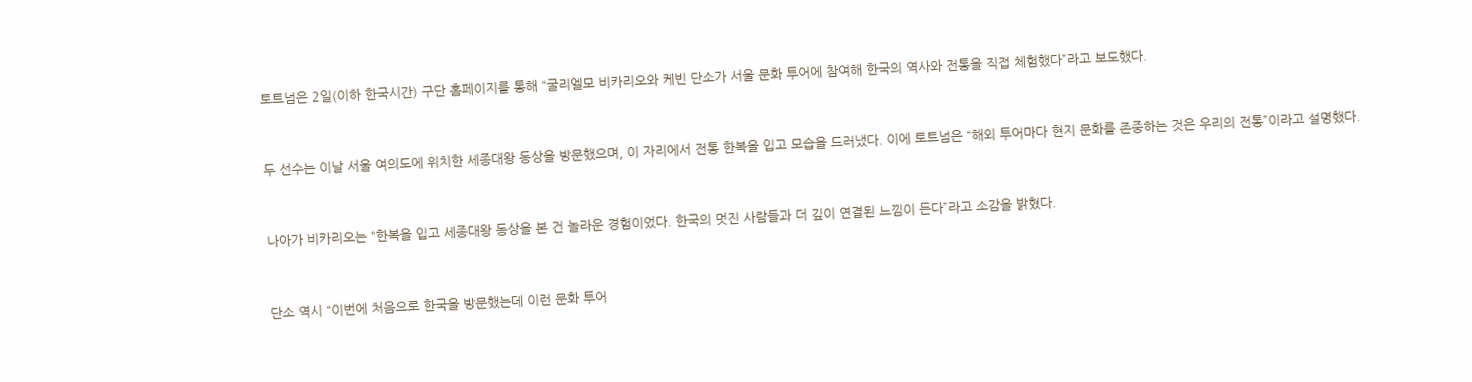토트넘은 2일(이하 한국시간) 구단 홈페이지를 통해 “굴리엘모 비카리오와 케빈 단소가 서울 문화 투어에 참여해 한국의 역사와 전통을 직접 체험했다”라고 보도했다.


두 선수는 이날 서울 여의도에 위치한 세종대왕 동상을 방문했으며, 이 자리에서 전통 한복을 입고 모습을 드러냈다. 이에 토트넘은 “해외 투어마다 현지 문화를 존중하는 것은 우리의 전통”이라고 설명했다.


나아가 비카리오는 “한복을 입고 세종대왕 동상을 본 건 놀라운 경험이었다. 한국의 멋진 사람들과 더 깊이 연결된 느낌이 든다”라고 소감을 밝혔다.


단소 역시 “이번에 처음으로 한국을 방문했는데 이런 문화 투어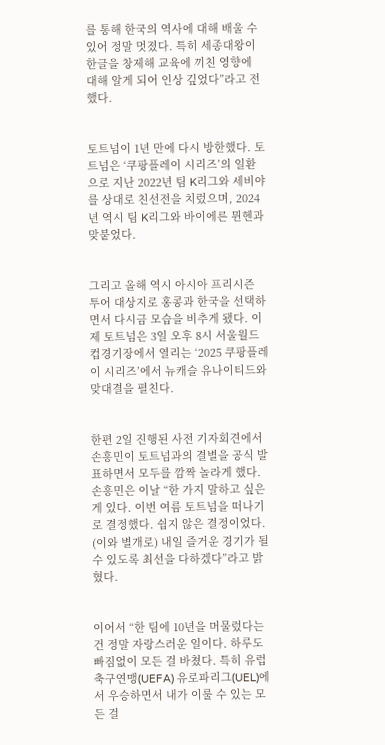를 통해 한국의 역사에 대해 배울 수 있어 정말 멋졌다. 특히 세종대왕이 한글을 창제해 교육에 끼친 영향에 대해 알게 되어 인상 깊었다”라고 전했다.


토트넘이 1년 만에 다시 방한했다. 토트넘은 ‘쿠팡플레이 시리즈’의 일환으로 지난 2022년 팀 K리그와 세비야를 상대로 친선전을 치렀으며, 2024년 역시 팀 K리그와 바이에른 뮌헨과 맞붙었다.


그리고 올해 역시 아시아 프리시즌 투어 대상지로 홍콩과 한국을 선택하면서 다시금 모습을 비추게 됐다. 이제 토트넘은 3일 오후 8시 서울월드컵경기장에서 열리는 ‘2025 쿠팡플레이 시리즈’에서 뉴캐슬 유나이티드와 맞대결을 펼친다.


한편 2일 진행된 사전 기자회견에서 손흥민이 토트넘과의 결별을 공식 발표하면서 모두를 깜짝 놀라게 했다. 손흥민은 이날 “한 가지 말하고 싶은 게 있다. 이번 여름 토트넘을 떠나기로 결정했다. 쉽지 않은 결정이었다. (이와 별개로) 내일 즐거운 경기가 될 수 있도록 최선을 다하겠다”라고 밝혔다.


이어서 “한 팀에 10년을 머물렀다는 건 정말 자랑스러운 일이다. 하루도 빠짐없이 모든 걸 바쳤다. 특히 유럽축구연맹(UEFA) 유로파리그(UEL)에서 우승하면서 내가 이룰 수 있는 모든 걸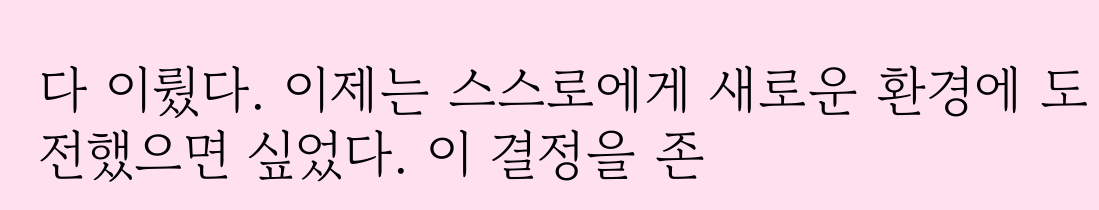다 이뤘다. 이제는 스스로에게 새로운 환경에 도전했으면 싶었다. 이 결정을 존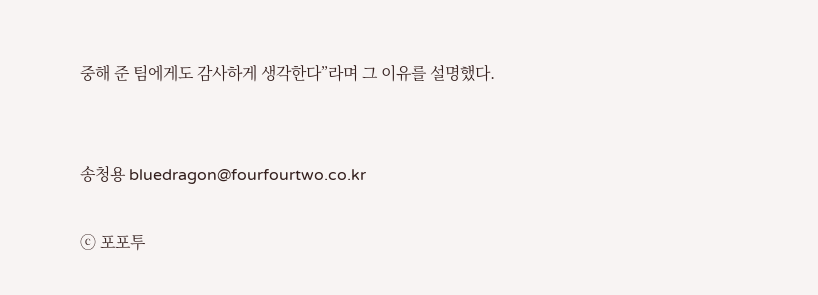중해 준 팀에게도 감사하게 생각한다”라며 그 이유를 설명했다.


송청용 bluedragon@fourfourtwo.co.kr

ⓒ 포포투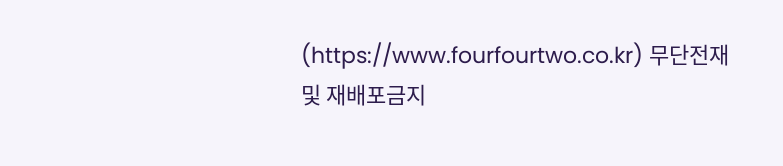(https://www.fourfourtwo.co.kr) 무단전재 및 재배포금지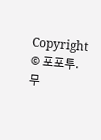Copyright © 포포투. 무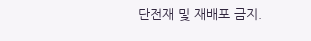단전재 및 재배포 금지.